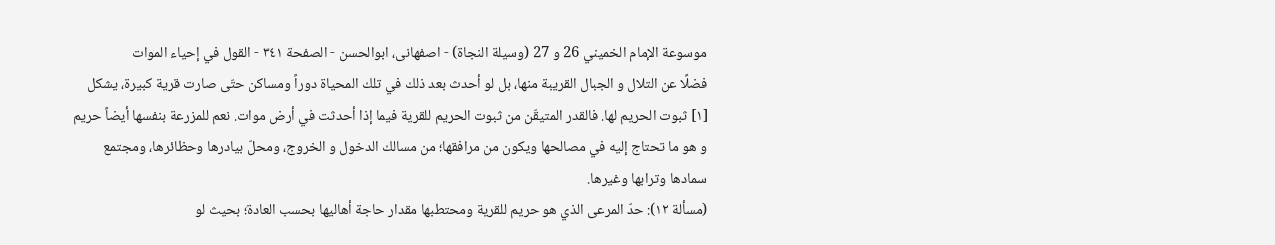موسوعة الإمام الخميني 26 و 27 (وسيلة النجاة) - اصفهانى، ابوالحسن - الصفحة ٣٤١ - القول في إحياء الموات
فضلًا عن التلال و الجبال القريبة منها، بل لو أحدث بعد ذلك في تلك المحياة دوراً ومساكن حتّى صارت قرية كبيرة، يشكل [١] ثبوت الحريم لها. فالقدر المتيقّن من ثبوت الحريم للقرية فيما إذا أحدثت في أرض موات. نعم للمزرعة بنفسها أيضاً حريم و هو ما تحتاج إليه في مصالحها ويكون من مرافقها؛ من مسالك الدخول و الخروج، ومحلّ بيادرها وحظائرها، ومجتمع سمادها وترابها وغيرها.
(مسألة ١٢): حدّ المرعى الذي هو حريم للقرية ومحتطبها مقدار حاجة أهاليها بحسب العادة؛ بحيث لو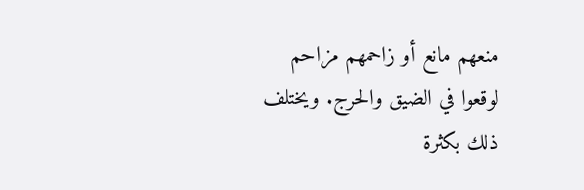منعهم مانع أو زاحمهم مزاحم لوقعوا في الضيق والحرج. ويختلف ذلك بكثرة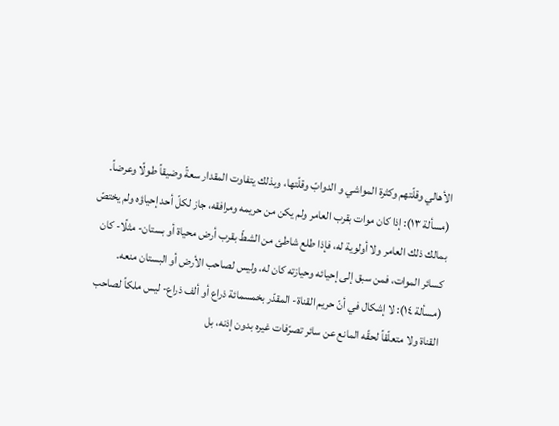الأهالي وقلّتهم وكثرة المواشي و الدوابّ وقلّتها، وبذلك يتفاوت المقدار سعةً وضيقاً طولًا وعرضاً.
(مسألة ١٣): إذا كان موات بقرب العامر ولم يكن من حريمه ومرافقه، جاز لكلّ أحد إحياؤه ولم يختصّ بمالك ذلك العامر ولا أولوية له، فإذا طلع شاطئ من الشطّ بقرب أرض محياة أو بستان- مثلًا- كان كسائر الموات، فمن سبق إلى إحيائه وحيازته كان له، وليس لصاحب الأرض أو البستان منعه.
(مسألة ١٤): لا إشكال في أنّ حريم القناة- المقدّر بخمسمائة ذراع أو ألف ذراع- ليس ملكاً لصاحب القناة ولا متعلّقاً لحقّه المانع عن سائر تصرّفات غيره بدون إذنه، بل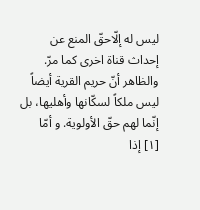ليس له إلّاحقّ المنع عن إحداث قناة اخرى كما مرّ. والظاهر أنّ حريم القرية أيضاً ليس ملكاً لسكّانها وأهليها، بل إنّما لهم حقّ الأولوية. و أمّا
[١] إذا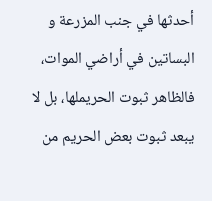أحدثها في جنب المزرعة و البساتين في أراضي الموات، فالظاهر ثبوت الحريملها، بل لا يبعد ثبوت بعض الحريم من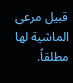قبيل مرعى الماشية لها مطلقاً.